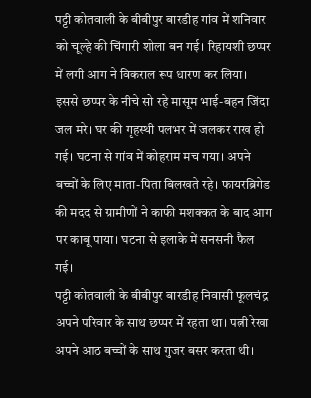पट्टी कोतवाली के बीबीपुर बारडीह गांव में शनिवार को चूल्हे की चिंगारी शोला बन गई। रिहायशी छप्पर में लगी आग ने विकराल रूप धारण कर लिया। इससे छप्पर के नीचे सो रहे मासूम भाई-बहन जिंदा जल मरे। घर की गृहस्थी पलभर में जलकर राख हो गई। घटना से गांव में कोहराम मच गया। अपने बच्चों के लिए माता-पिता बिलखते रहे। फायरब्रिगेड की मदद से ग्रामीणों ने काफी मशक्कत के बाद आग पर काबू पाया। घटना से इलाके में सनसनी फैल गई।
पट्टी कोतवाली के बीबीपुर बारडीह निवासी फूलचंद्र अपने परिवार के साथ छप्पर में रहता था। पत्नी रेखा अपने आठ बच्चों के साथ गुजर बसर करता थी।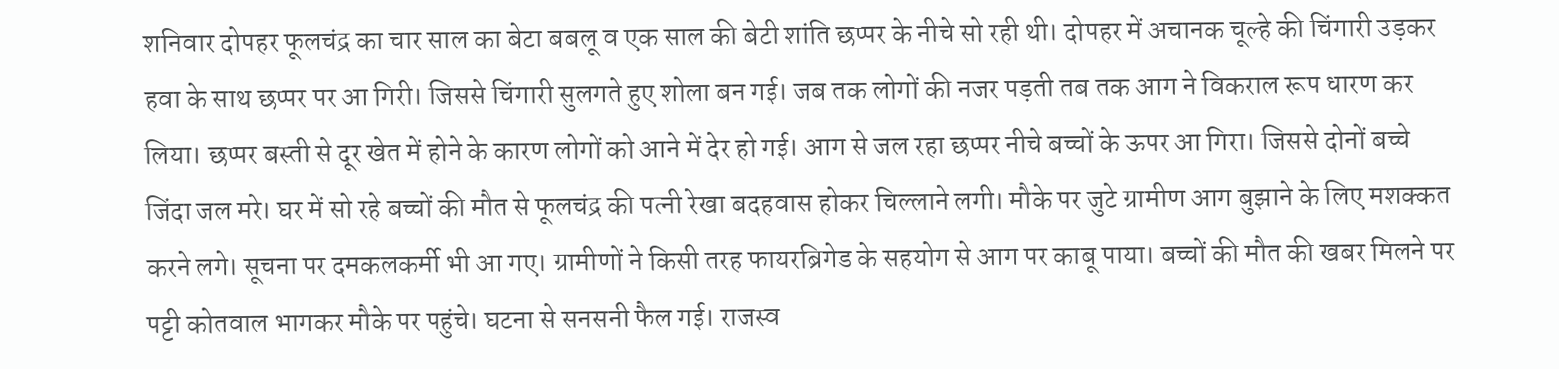शनिवार दोपहर फूलचंद्र का चार साल का बेटा बबलू व एक साल की बेटी शांति छप्पर के नीचे सो रही थी। दोपहर में अचानक चूल्हे की चिंगारी उड़कर हवा के साथ छप्पर पर आ गिरी। जिससे चिंगारी सुलगते हुए शोला बन गई। जब तक लोगों की नजर पड़ती तब तक आग ने विकराल रूप धारण कर लिया। छप्पर बस्ती से दूर खेत में होने के कारण लोगों को आने में देर हो गई। आग से जल रहा छप्पर नीचे बच्चों के ऊपर आ गिरा। जिससे दोनों बच्चे जिंदा जल मरे। घर में सो रहे बच्चों की मौत से फूलचंद्र की पत्नी रेखा बदहवास होकर चिल्लाने लगी। मौके पर जुटे ग्रामीण आग बुझाने के लिए मशक्कत करने लगे। सूचना पर दमकलकर्मी भी आ गए। ग्रामीणों ने किसी तरह फायरब्रिगेड के सहयोग से आग पर काबू पाया। बच्चों की मौत की खबर मिलने पर पट्टी कोतवाल भागकर मौके पर पहुंचे। घटना से सनसनी फैल गई। राजस्व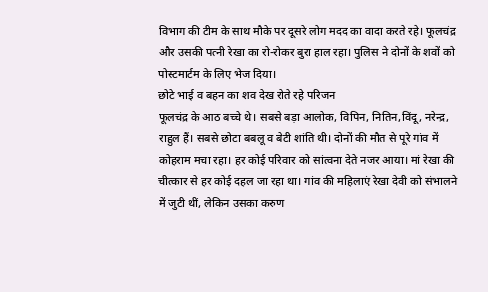विभाग की टीम के साथ मौके पर दूसरे लोग मदद का वादा करते रहे। फूलचंद्र और उसकी पत्नी रेखा का रो-रोकर बुरा हाल रहा। पुलिस ने दोनों के शवों को पोस्टमार्टम के लिए भेज दिया।
छोटे भाई व बहन का शव देख रोते रहे परिजन
फूलचंद्र के आठ बच्चे थे। सबसे बड़ा आलोक, विपिन, नितिन,विंदू, नरेन्द्र, राहुल हैं। सबसे छोटा बबलू व बेटी शांति थी। दोनों की मौत से पूरे गांव में कोहराम मचा रहा। हर कोई परिवार को सांत्वना देते नजर आया। मां रेखा की चीत्कार से हर कोई दहल जा रहा था। गांव की महिलाएं रेखा देवी को संभालने में जुटी थीं, लेकिन उसका करुण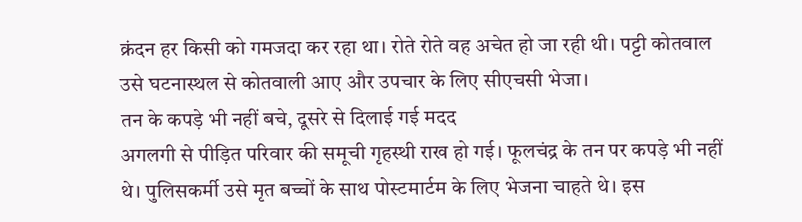क्रंदन हर किसी को गमजदा कर रहा था। रोते रोते वह अचेत हो जा रही थी। पट्टी कोतवाल उसे घटनास्थल से कोतवाली आए और उपचार के लिए सीएचसी भेजा।
तन के कपड़े भी नहीं बचे, दूसरे से दिलाई गई मदद
अगलगी से पीड़ित परिवार की समूची गृहस्थी राख हो गई। फूलचंद्र के तन पर कपड़े भी नहीं थे। पुलिसकर्मी उसे मृत बच्चों के साथ पोस्टमार्टम के लिए भेजना चाहते थे। इस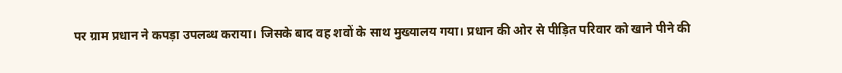पर ग्राम प्रधान ने कपड़ा उपलब्ध कराया। जिसके बाद वह शवों के साथ मुख्यालय गया। प्रधान की ओर से पीड़ित परिवार को खाने पीने की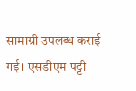सामाग्री उपलब्ध कराई गई। एसडीएम पट्टी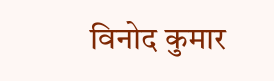विनोद कुमार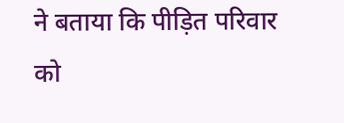ने बताया कि पीड़ित परिवार को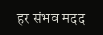हर संभव मदद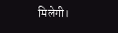मिलेगी।